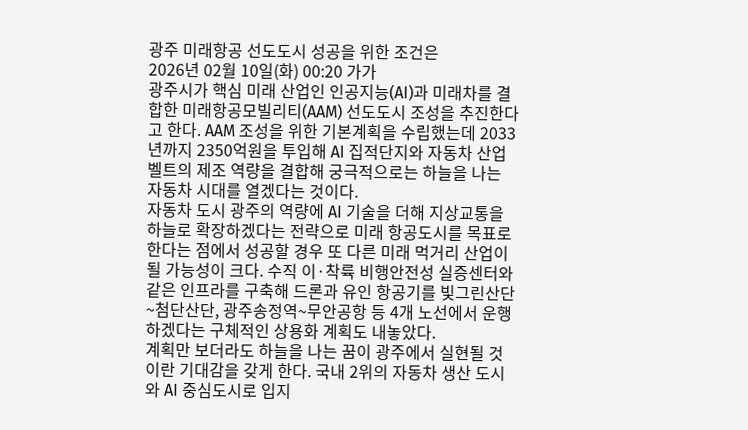광주 미래항공 선도도시 성공을 위한 조건은
2026년 02월 10일(화) 00:20 가가
광주시가 핵심 미래 산업인 인공지능(AI)과 미래차를 결합한 미래항공모빌리티(AAM) 선도도시 조성을 추진한다고 한다. AAM 조성을 위한 기본계획을 수립했는데 2033년까지 2350억원을 투입해 AI 집적단지와 자동차 산업 벨트의 제조 역량을 결합해 궁극적으로는 하늘을 나는 자동차 시대를 열겠다는 것이다.
자동차 도시 광주의 역량에 AI 기술을 더해 지상교통을 하늘로 확장하겠다는 전략으로 미래 항공도시를 목표로 한다는 점에서 성공할 경우 또 다른 미래 먹거리 산업이 될 가능성이 크다. 수직 이·착륙 비행안전성 실증센터와 같은 인프라를 구축해 드론과 유인 항공기를 빛그린산단~첨단산단, 광주송정역~무안공항 등 4개 노선에서 운행하겠다는 구체적인 상용화 계획도 내놓았다.
계획만 보더라도 하늘을 나는 꿈이 광주에서 실현될 것이란 기대감을 갖게 한다. 국내 2위의 자동차 생산 도시와 AI 중심도시로 입지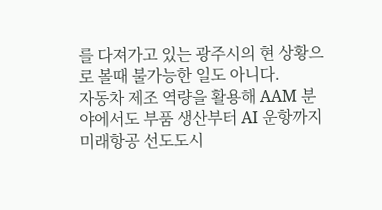를 다져가고 있는 광주시의 현 상황으로 볼때 불가능한 일도 아니다.
자동차 제조 역량을 활용해 AAM 분야에서도 부품 생산부터 AI 운항까지 미래항공 선도도시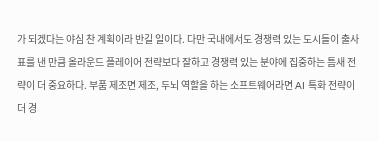가 되겠다는 야심 찬 계획이라 반길 일이다. 다만 국내에서도 경쟁력 있는 도시들이 출사표를 낸 만큼 올라운드 플레이어 전략보다 잘하고 경쟁력 있는 분야에 집중하는 틈새 전략이 더 중요하다. 부품 제조면 제조, 두뇌 역할을 하는 소프트웨어라면 AI 특화 전략이 더 경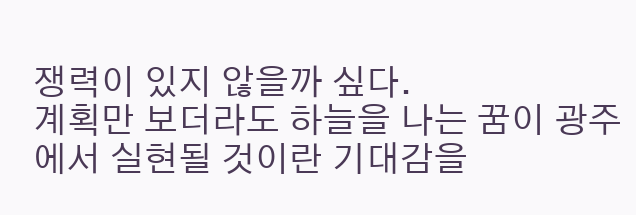쟁력이 있지 않을까 싶다.
계획만 보더라도 하늘을 나는 꿈이 광주에서 실현될 것이란 기대감을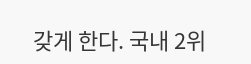갖게 한다. 국내 2위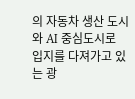의 자동차 생산 도시와 AI 중심도시로 입지를 다져가고 있는 광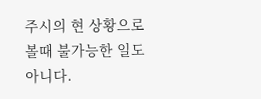주시의 현 상황으로 볼때 불가능한 일도 아니다.